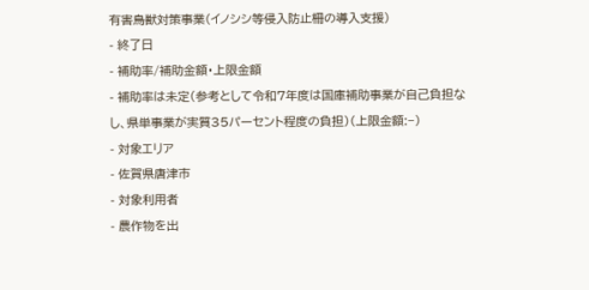有害鳥獣対策事業(イノシシ等侵入防止柵の導入支援)
- 終了日
- 補助率/補助金額・上限金額
- 補助率は未定(参考として令和7年度は国庫補助事業が自己負担なし、県単事業が実質35パーセント程度の負担)(上限金額:−)
- 対象エリア
- 佐賀県唐津市
- 対象利用者
- 農作物を出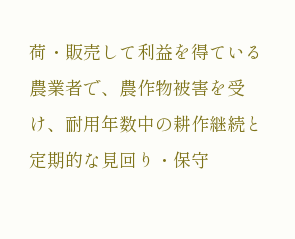荷・販売して利益を得ている農業者で、農作物被害を受け、耐用年数中の耕作継続と定期的な見回り・保守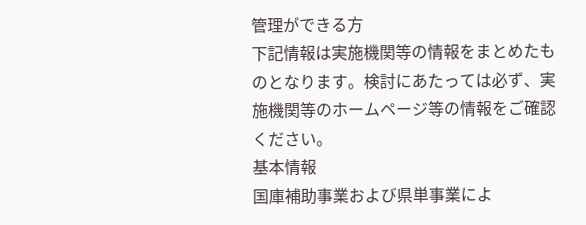管理ができる方
下記情報は実施機関等の情報をまとめたものとなります。検討にあたっては必ず、実施機関等のホームページ等の情報をご確認ください。
基本情報
国庫補助事業および県単事業によ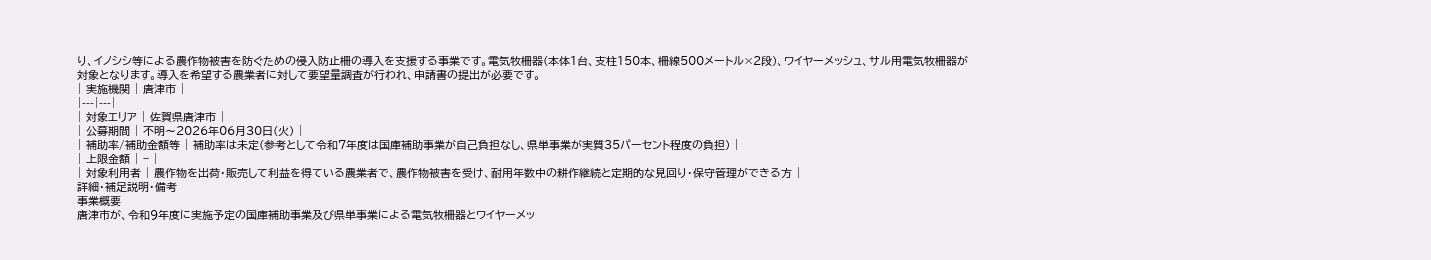り、イノシシ等による農作物被害を防ぐための侵入防止柵の導入を支援する事業です。電気牧柵器(本体1台、支柱150本、柵線500メートル×2段)、ワイヤーメッシュ、サル用電気牧柵器が対象となります。導入を希望する農業者に対して要望量調査が行われ、申請書の提出が必要です。
| 実施機関 | 唐津市 |
|---|---|
| 対象エリア | 佐賀県唐津市 |
| 公募期間 | 不明〜2026年06月30日(火) |
| 補助率/補助金額等 | 補助率は未定(参考として令和7年度は国庫補助事業が自己負担なし、県単事業が実質35パーセント程度の負担) |
| 上限金額 | − |
| 対象利用者 | 農作物を出荷・販売して利益を得ている農業者で、農作物被害を受け、耐用年数中の耕作継続と定期的な見回り・保守管理ができる方 |
詳細・補足説明・備考
事業概要
唐津市が、令和9年度に実施予定の国庫補助事業及び県単事業による電気牧柵器とワイヤーメッ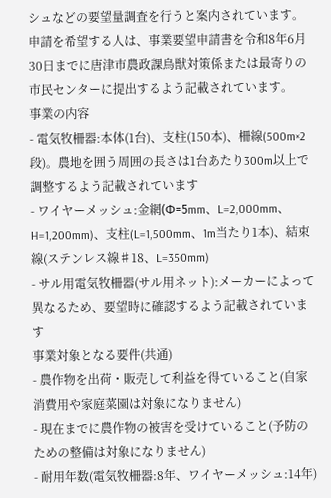シュなどの要望量調査を行うと案内されています。申請を希望する人は、事業要望申請書を令和8年6月30日までに唐津市農政課鳥獣対策係または最寄りの市民センターに提出するよう記載されています。
事業の内容
- 電気牧柵器:本体(1台)、支柱(150本)、柵線(500m×2段)。農地を囲う周囲の長さは1台あたり300m以上で調整するよう記載されています
- ワイヤーメッシュ:金網(Φ=5mm、L=2,000mm、H=1,200mm)、支柱(L=1,500mm、1m当たり1本)、結束線(ステンレス線♯18、L=350mm)
- サル用電気牧柵器(サル用ネット):メーカーによって異なるため、要望時に確認するよう記載されています
事業対象となる要件(共通)
- 農作物を出荷・販売して利益を得ていること(自家消費用や家庭菜園は対象になりません)
- 現在までに農作物の被害を受けていること(予防のための整備は対象になりません)
- 耐用年数(電気牧柵器:8年、ワイヤーメッシュ:14年)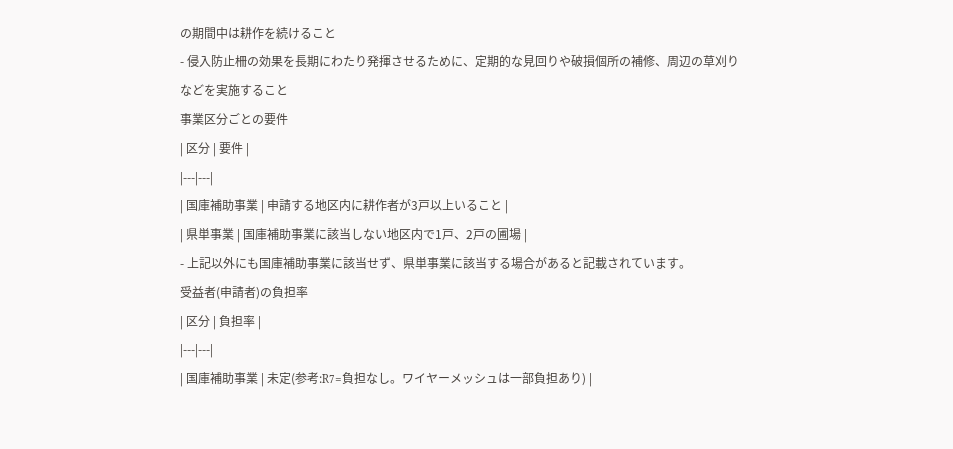の期間中は耕作を続けること
- 侵入防止柵の効果を長期にわたり発揮させるために、定期的な見回りや破損個所の補修、周辺の草刈りなどを実施すること
事業区分ごとの要件
| 区分 | 要件 |
|---|---|
| 国庫補助事業 | 申請する地区内に耕作者が3戸以上いること |
| 県単事業 | 国庫補助事業に該当しない地区内で1戸、2戸の圃場 |
- 上記以外にも国庫補助事業に該当せず、県単事業に該当する場合があると記載されています。
受益者(申請者)の負担率
| 区分 | 負担率 |
|---|---|
| 国庫補助事業 | 未定(参考:R7=負担なし。ワイヤーメッシュは一部負担あり) |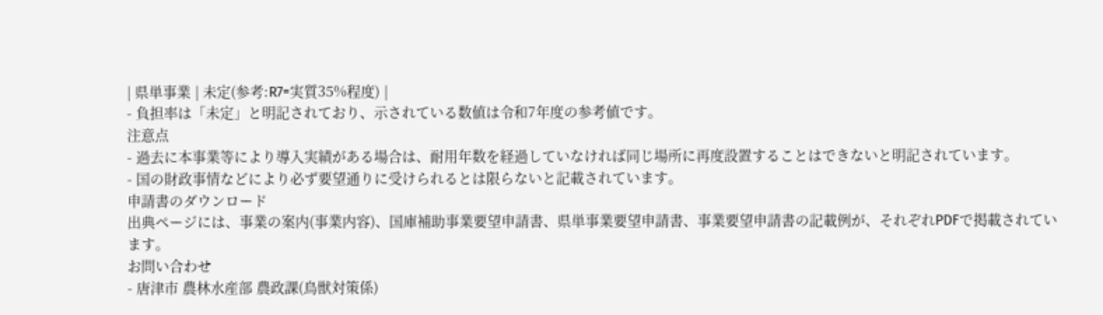| 県単事業 | 未定(参考:R7=実質35%程度) |
- 負担率は「未定」と明記されており、示されている数値は令和7年度の参考値です。
注意点
- 過去に本事業等により導入実績がある場合は、耐用年数を経過していなければ同じ場所に再度設置することはできないと明記されています。
- 国の財政事情などにより必ず要望通りに受けられるとは限らないと記載されています。
申請書のダウンロード
出典ページには、事業の案内(事業内容)、国庫補助事業要望申請書、県単事業要望申請書、事業要望申請書の記載例が、それぞれPDFで掲載されています。
お問い合わせ
- 唐津市 農林水産部 農政課(鳥獣対策係)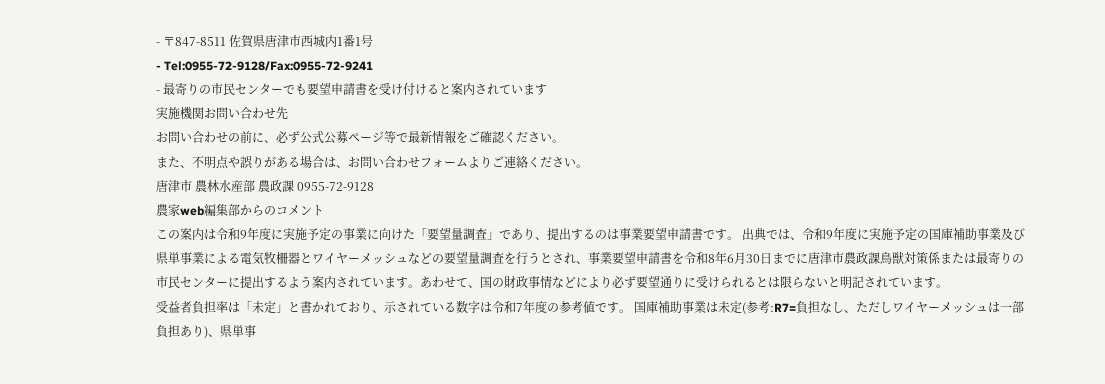- 〒847-8511 佐賀県唐津市西城内1番1号
- Tel:0955-72-9128/Fax:0955-72-9241
- 最寄りの市民センターでも要望申請書を受け付けると案内されています
実施機関お問い合わせ先
お問い合わせの前に、必ず公式公募ページ等で最新情報をご確認ください。
また、不明点や誤りがある場合は、お問い合わせフォームよりご連絡ください。
唐津市 農林水産部 農政課 0955-72-9128
農家web編集部からのコメント
この案内は令和9年度に実施予定の事業に向けた「要望量調査」であり、提出するのは事業要望申請書です。 出典では、令和9年度に実施予定の国庫補助事業及び県単事業による電気牧柵器とワイヤーメッシュなどの要望量調査を行うとされ、事業要望申請書を令和8年6月30日までに唐津市農政課鳥獣対策係または最寄りの市民センターに提出するよう案内されています。あわせて、国の財政事情などにより必ず要望通りに受けられるとは限らないと明記されています。
受益者負担率は「未定」と書かれており、示されている数字は令和7年度の参考値です。 国庫補助事業は未定(参考:R7=負担なし、ただしワイヤーメッシュは一部負担あり)、県単事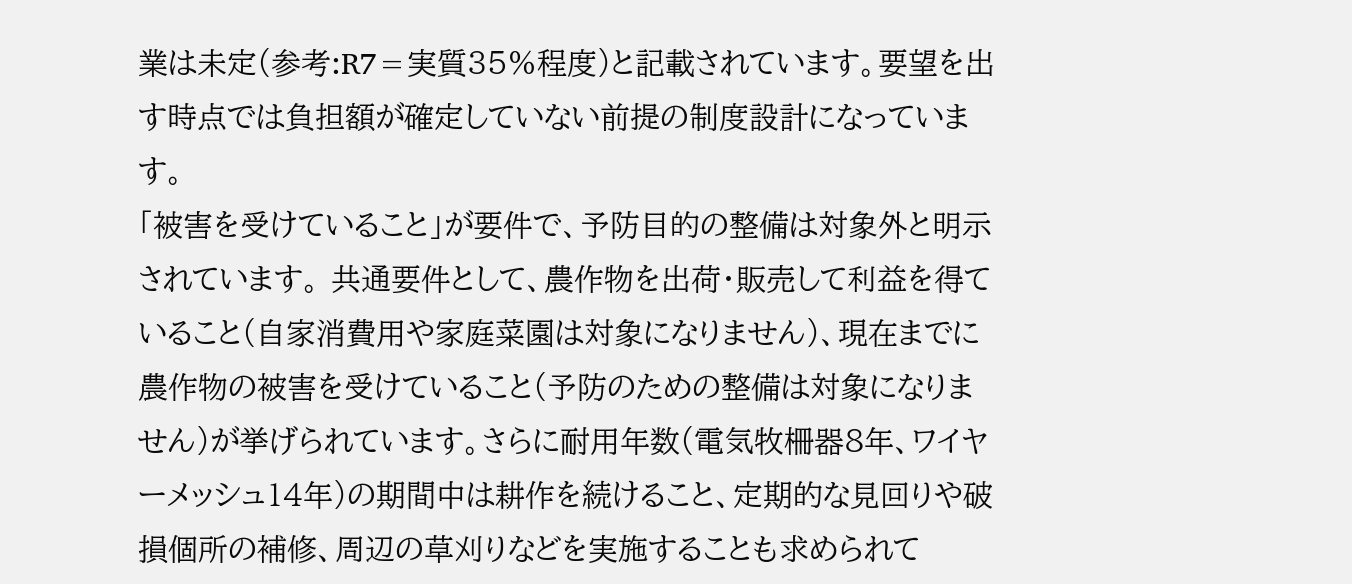業は未定(参考:R7=実質35%程度)と記載されています。要望を出す時点では負担額が確定していない前提の制度設計になっています。
「被害を受けていること」が要件で、予防目的の整備は対象外と明示されています。 共通要件として、農作物を出荷・販売して利益を得ていること(自家消費用や家庭菜園は対象になりません)、現在までに農作物の被害を受けていること(予防のための整備は対象になりません)が挙げられています。さらに耐用年数(電気牧柵器8年、ワイヤーメッシュ14年)の期間中は耕作を続けること、定期的な見回りや破損個所の補修、周辺の草刈りなどを実施することも求められて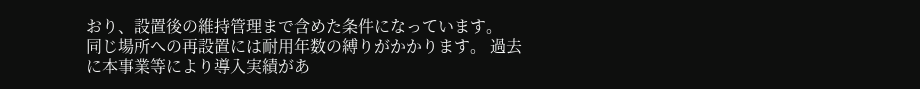おり、設置後の維持管理まで含めた条件になっています。
同じ場所への再設置には耐用年数の縛りがかかります。 過去に本事業等により導入実績があ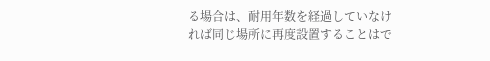る場合は、耐用年数を経過していなければ同じ場所に再度設置することはで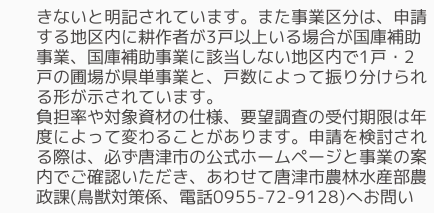きないと明記されています。また事業区分は、申請する地区内に耕作者が3戸以上いる場合が国庫補助事業、国庫補助事業に該当しない地区内で1戸・2戸の圃場が県単事業と、戸数によって振り分けられる形が示されています。
負担率や対象資材の仕様、要望調査の受付期限は年度によって変わることがあります。申請を検討される際は、必ず唐津市の公式ホームページと事業の案内でご確認いただき、あわせて唐津市農林水産部農政課(鳥獣対策係、電話0955-72-9128)へお問い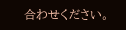合わせください。